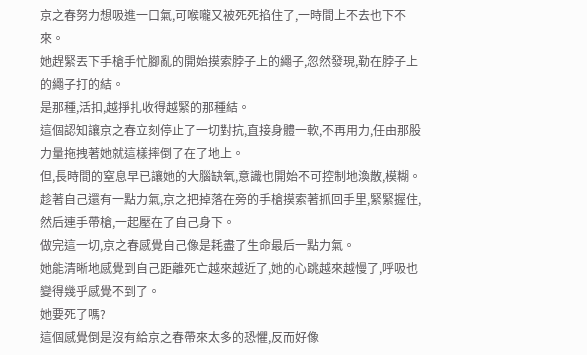京之春努力想吸進一口氣,可喉嚨又被死死掐住了,一時間上不去也下不來。
她趕緊丟下手槍手忙腳亂的開始摸索脖子上的繩子,忽然發現,勒在脖子上的繩子打的結。
是那種,活扣,越掙扎收得越緊的那種結。
這個認知讓京之春立刻停止了一切對抗,直接身體一軟,不再用力,任由那股力量拖拽著她就這樣摔倒了在了地上。
但,長時間的窒息早已讓她的大腦缺氧,意識也開始不可控制地渙散,模糊。
趁著自己還有一點力氣,京之把掉落在旁的手槍摸索著抓回手里,緊緊握住,然后連手帶槍,一起壓在了自己身下。
做完這一切,京之春感覺自己像是耗盡了生命最后一點力氣。
她能清晰地感覺到自己距離死亡越來越近了,她的心跳越來越慢了,呼吸也變得幾乎感覺不到了。
她要死了嗎?
這個感覺倒是沒有給京之春帶來太多的恐懼,反而好像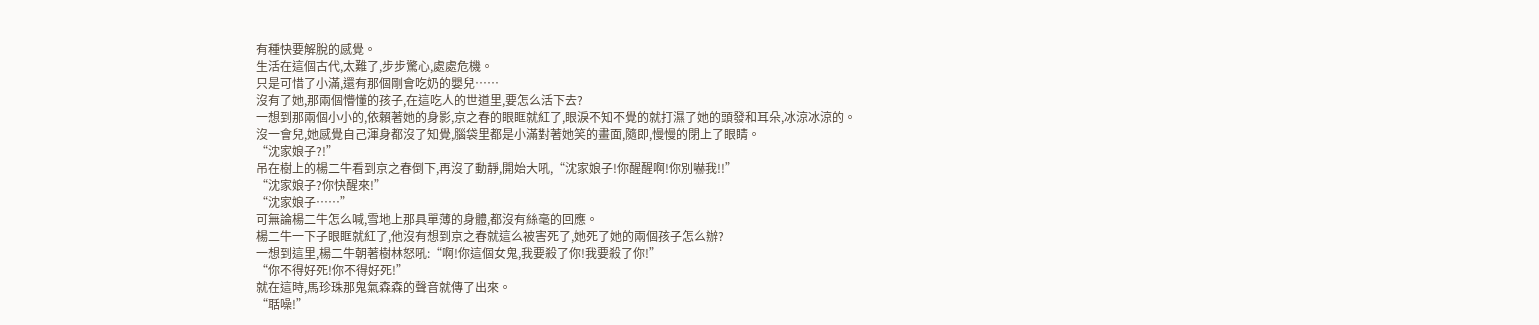有種快要解脫的感覺。
生活在這個古代,太難了,步步驚心,處處危機。
只是可惜了小滿,還有那個剛會吃奶的嬰兒……
沒有了她,那兩個懵懂的孩子,在這吃人的世道里,要怎么活下去?
一想到那兩個小小的,依賴著她的身影,京之春的眼眶就紅了,眼淚不知不覺的就打濕了她的頭發和耳朵,冰涼冰涼的。
沒一會兒,她感覺自己渾身都沒了知覺,腦袋里都是小滿對著她笑的畫面,隨即,慢慢的閉上了眼睛。
“沈家娘子?!”
吊在樹上的楊二牛看到京之春倒下,再沒了動靜,開始大吼,“沈家娘子!你醒醒啊!你別嚇我!!”
“沈家娘子?你快醒來!”
“沈家娘子……”
可無論楊二牛怎么喊,雪地上那具單薄的身體,都沒有絲毫的回應。
楊二牛一下子眼眶就紅了,他沒有想到京之春就這么被害死了,她死了她的兩個孩子怎么辦?
一想到這里,楊二牛朝著樹林怒吼:“啊!你這個女鬼,我要殺了你!我要殺了你!”
“你不得好死!你不得好死!”
就在這時,馬珍珠那鬼氣森森的聲音就傳了出來。
“聒噪!”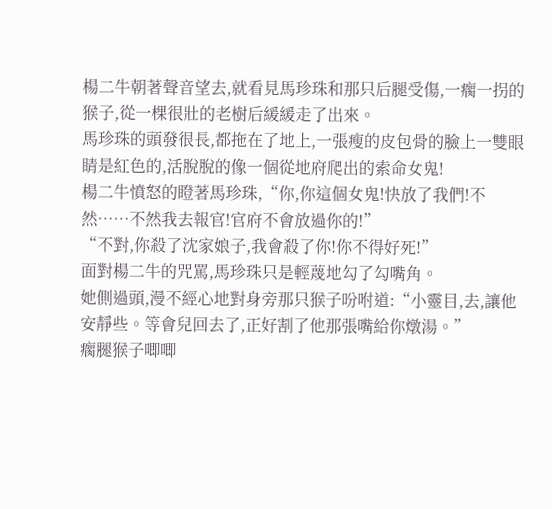楊二牛朝著聲音望去,就看見馬珍珠和那只后腿受傷,一瘸一拐的猴子,從一棵很壯的老樹后緩緩走了出來。
馬珍珠的頭發很長,都拖在了地上,一張瘦的皮包骨的臉上一雙眼睛是紅色的,活脫脫的像一個從地府爬出的索命女鬼!
楊二牛憤怒的瞪著馬珍珠,“你,你這個女鬼!快放了我們!不然……不然我去報官!官府不會放過你的!”
“不對,你殺了沈家娘子,我會殺了你!你不得好死!”
面對楊二牛的咒罵,馬珍珠只是輕蔑地勾了勾嘴角。
她側過頭,漫不經心地對身旁那只猴子吩咐道:“小靈目,去,讓他安靜些。等會兒回去了,正好割了他那張嘴給你燉湯。”
瘸腿猴子唧唧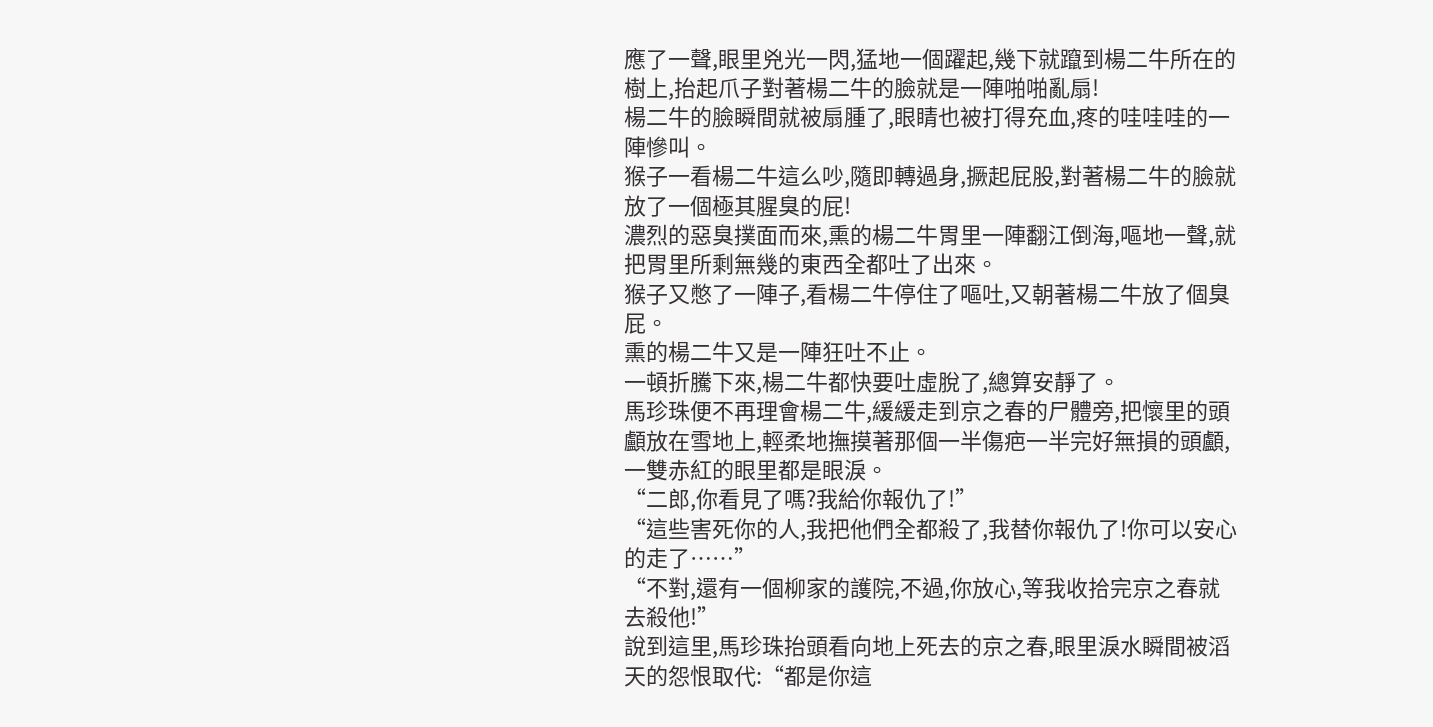應了一聲,眼里兇光一閃,猛地一個躍起,幾下就躥到楊二牛所在的樹上,抬起爪子對著楊二牛的臉就是一陣啪啪亂扇!
楊二牛的臉瞬間就被扇腫了,眼睛也被打得充血,疼的哇哇哇的一陣慘叫。
猴子一看楊二牛這么吵,隨即轉過身,撅起屁股,對著楊二牛的臉就放了一個極其腥臭的屁!
濃烈的惡臭撲面而來,熏的楊二牛胃里一陣翻江倒海,嘔地一聲,就把胃里所剩無幾的東西全都吐了出來。
猴子又憋了一陣子,看楊二牛停住了嘔吐,又朝著楊二牛放了個臭屁。
熏的楊二牛又是一陣狂吐不止。
一頓折騰下來,楊二牛都快要吐虛脫了,總算安靜了。
馬珍珠便不再理會楊二牛,緩緩走到京之春的尸體旁,把懷里的頭顱放在雪地上,輕柔地撫摸著那個一半傷疤一半完好無損的頭顱,一雙赤紅的眼里都是眼淚。
“二郎,你看見了嗎?我給你報仇了!”
“這些害死你的人,我把他們全都殺了,我替你報仇了!你可以安心的走了……”
“不對,還有一個柳家的護院,不過,你放心,等我收拾完京之春就去殺他!”
說到這里,馬珍珠抬頭看向地上死去的京之春,眼里淚水瞬間被滔天的怨恨取代:“都是你這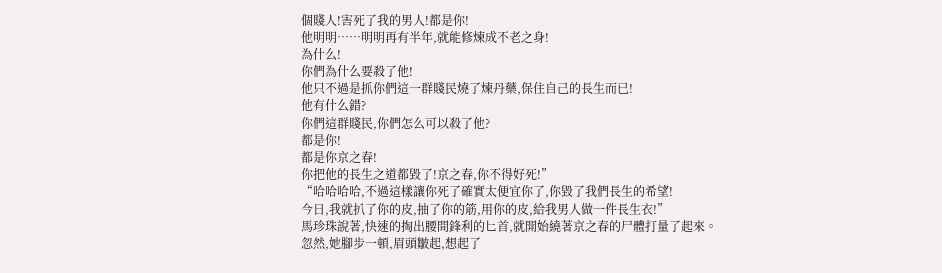個賤人!害死了我的男人!都是你!
他明明……明明再有半年,就能修煉成不老之身!
為什么!
你們為什么要殺了他!
他只不過是抓你們這一群賤民燒了煉丹藥,保住自己的長生而已!
他有什么錯?
你們這群賤民,你們怎么可以殺了他?
都是你!
都是你京之春!
你把他的長生之道都毀了!京之春,你不得好死!”
“哈哈哈哈,不過這樣讓你死了確實太便宜你了,你毀了我們長生的希望!
今日,我就扒了你的皮,抽了你的筋,用你的皮,給我男人做一件長生衣!”
馬珍珠說著,快速的掏出腰間鋒利的匕首,就開始繞著京之春的尸體打量了起來。
忽然,她腳步一頓,眉頭皺起,想起了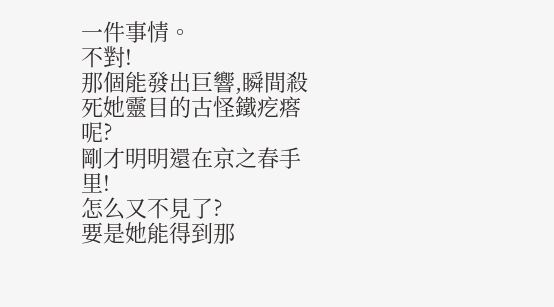一件事情。
不對!
那個能發出巨響,瞬間殺死她靈目的古怪鐵疙瘩呢?
剛才明明還在京之春手里!
怎么又不見了?
要是她能得到那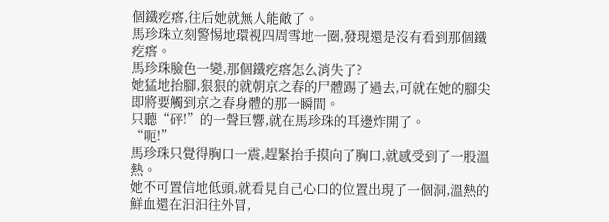個鐵疙瘩,往后她就無人能敵了。
馬珍珠立刻警惕地環視四周雪地一圈,發現還是沒有看到那個鐵疙瘩。
馬珍珠臉色一變,那個鐵疙瘩怎么消失了?
她猛地抬腳,狠狠的就朝京之春的尸體踢了過去,可就在她的腳尖即將要觸到京之春身體的那一瞬間。
只聽“砰!”的一聲巨響,就在馬珍珠的耳邊炸開了。
“呃!”
馬珍珠只覺得胸口一震,趕緊抬手摸向了胸口,就感受到了一股溫熱。
她不可置信地低頭,就看見自己心口的位置出現了一個洞,溫熱的鮮血還在汩汩往外冒,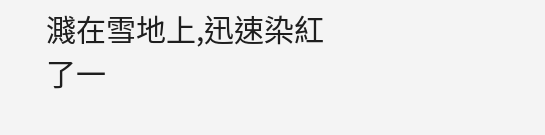濺在雪地上,迅速染紅了一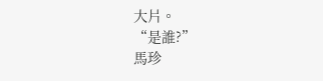大片。
“是誰?”
馬珍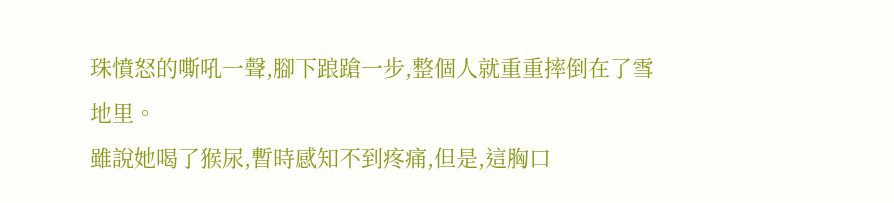珠憤怒的嘶吼一聲,腳下踉蹌一步,整個人就重重摔倒在了雪地里。
雖說她喝了猴尿,暫時感知不到疼痛,但是,這胸口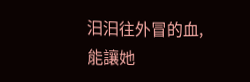汩汩往外冒的血,能讓她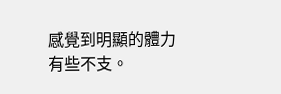感覺到明顯的體力有些不支。